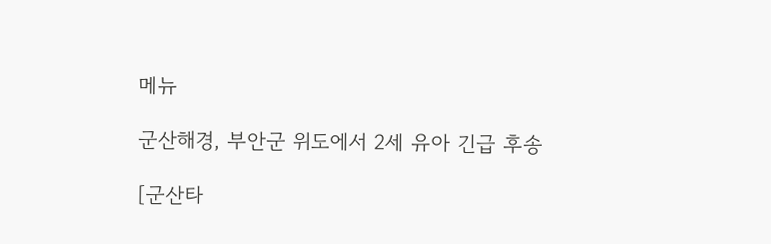메뉴

군산해경, 부안군 위도에서 2세 유아 긴급 후송

[군산타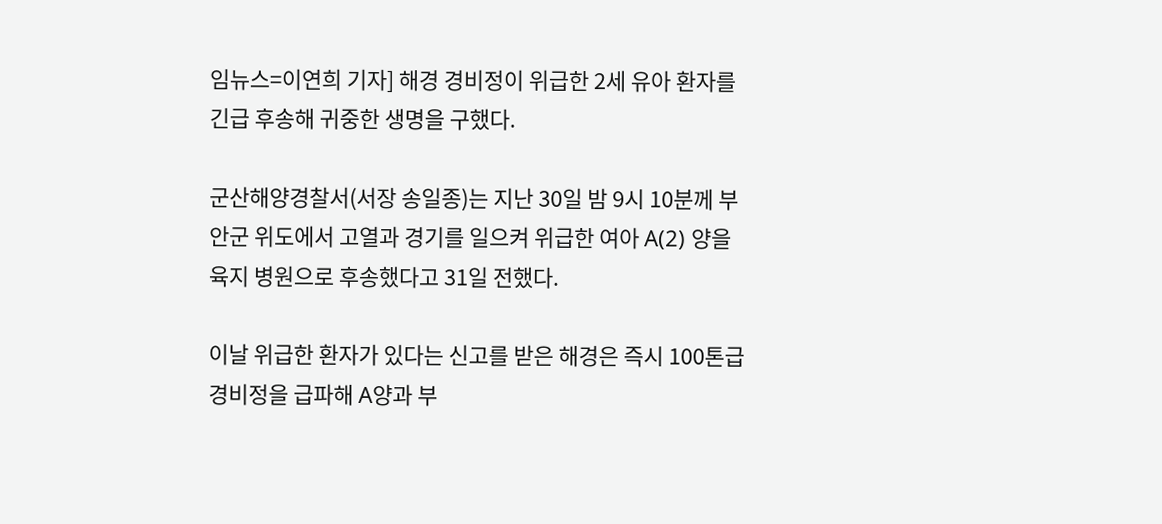임뉴스=이연희 기자] 해경 경비정이 위급한 2세 유아 환자를 긴급 후송해 귀중한 생명을 구했다.

군산해양경찰서(서장 송일종)는 지난 30일 밤 9시 10분께 부안군 위도에서 고열과 경기를 일으켜 위급한 여아 A(2) 양을 육지 병원으로 후송했다고 31일 전했다.

이날 위급한 환자가 있다는 신고를 받은 해경은 즉시 100톤급 경비정을 급파해 A양과 부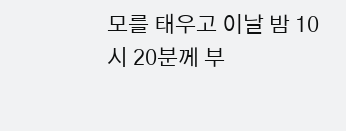모를 태우고 이날 밤 10시 20분께 부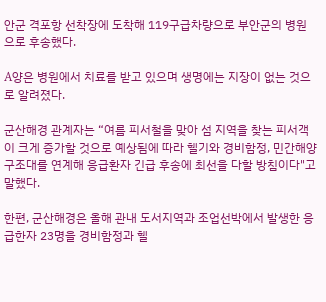안군 격포항 선착장에 도착해 119구급차량으로 부안군의 병원으로 후송했다.

A양은 병원에서 치료를 받고 있으며 생명에는 지장이 없는 것으로 알려졌다.

군산해경 관계자는 “여름 피서철을 맞아 섬 지역을 찾는 피서객이 크게 증가할 것으로 예상됨에 따라 헬기와 경비함정, 민간해양구조대를 연계해 응급환자 긴급 후송에 최선을 다할 방침이다"고 말했다.

한편, 군산해경은 올해 관내 도서지역과 조업선박에서 발생한 응급한자 23명을 경비함정과 헬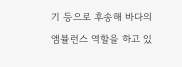기 등으로 후송해 바다의 앰뷸런스 역할을 하고 있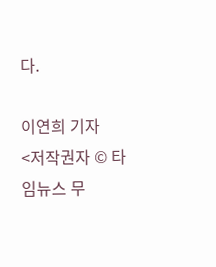다.

이연희 기자
<저작권자 © 타임뉴스 무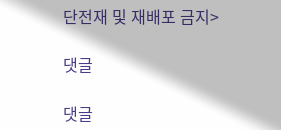단전재 및 재배포 금지>

댓글

댓글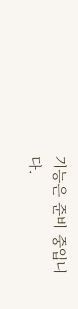기능은 준비 중입니다.